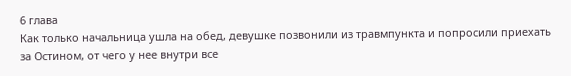6 глава
Как только начальница ушла на обед, девушке позвонили из травмпункта и попросили приехать за Остином, от чего у нее внутри все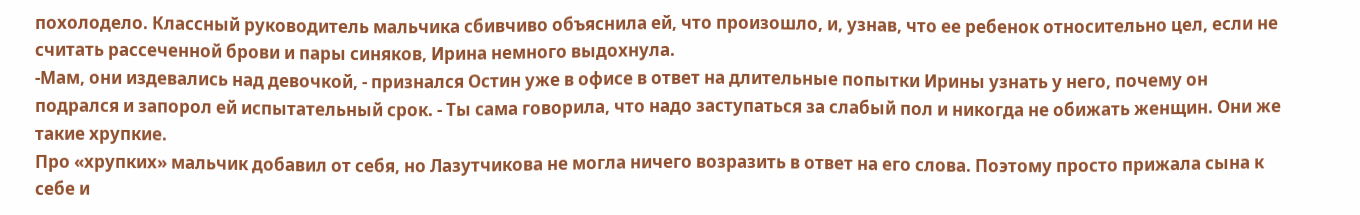похолодело. Классный руководитель мальчика сбивчиво объяснила ей, что произошло, и, узнав, что ее ребенок относительно цел, если не считать рассеченной брови и пары синяков, Ирина немного выдохнула.
-Мам, они издевались над девочкой, - признался Остин уже в офисе в ответ на длительные попытки Ирины узнать у него, почему он подрался и запорол ей испытательный срок. - Ты сама говорила, что надо заступаться за слабый пол и никогда не обижать женщин. Они же такие хрупкие.
Про «хрупких» мальчик добавил от себя, но Лазутчикова не могла ничего возразить в ответ на его слова. Поэтому просто прижала сына к себе и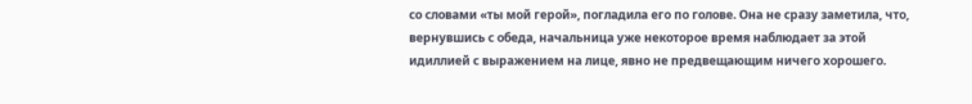со словами «ты мой герой», погладила его по голове. Она не сразу заметила, что, вернувшись с обеда, начальница уже некоторое время наблюдает за этой идиллией с выражением на лице, явно не предвещающим ничего хорошего.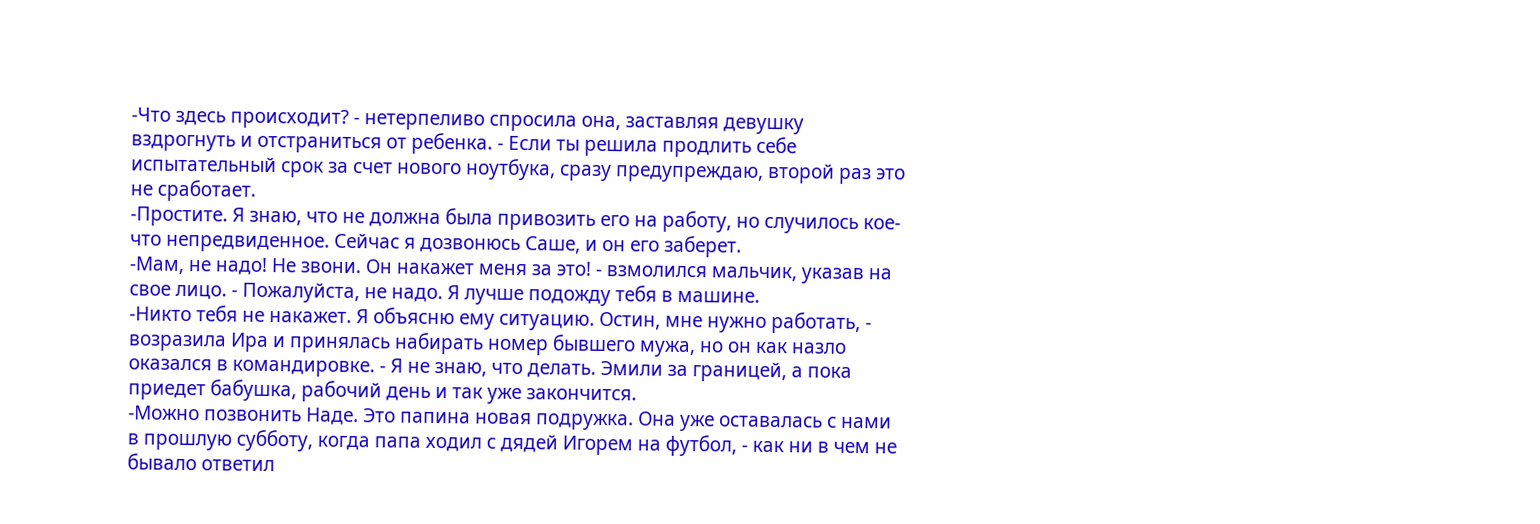-Что здесь происходит? - нетерпеливо спросила она, заставляя девушку вздрогнуть и отстраниться от ребенка. - Если ты решила продлить себе испытательный срок за счет нового ноутбука, сразу предупреждаю, второй раз это не сработает.
-Простите. Я знаю, что не должна была привозить его на работу, но случилось кое-что непредвиденное. Сейчас я дозвонюсь Саше, и он его заберет.
-Мам, не надо! Не звони. Он накажет меня за это! - взмолился мальчик, указав на свое лицо. - Пожалуйста, не надо. Я лучше подожду тебя в машине.
-Никто тебя не накажет. Я объясню ему ситуацию. Остин, мне нужно работать, - возразила Ира и принялась набирать номер бывшего мужа, но он как назло оказался в командировке. - Я не знаю, что делать. Эмили за границей, а пока приедет бабушка, рабочий день и так уже закончится.
-Можно позвонить Наде. Это папина новая подружка. Она уже оставалась с нами в прошлую субботу, когда папа ходил с дядей Игорем на футбол, - как ни в чем не бывало ответил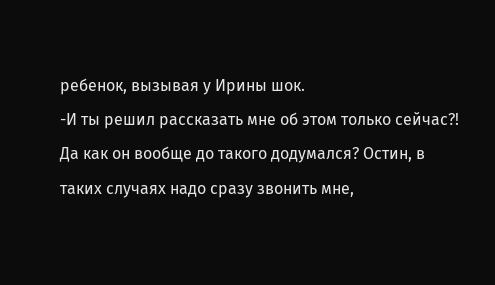ребенок, вызывая у Ирины шок.
-И ты решил рассказать мне об этом только сейчас?! Да как он вообще до такого додумался? Остин, в таких случаях надо сразу звонить мне,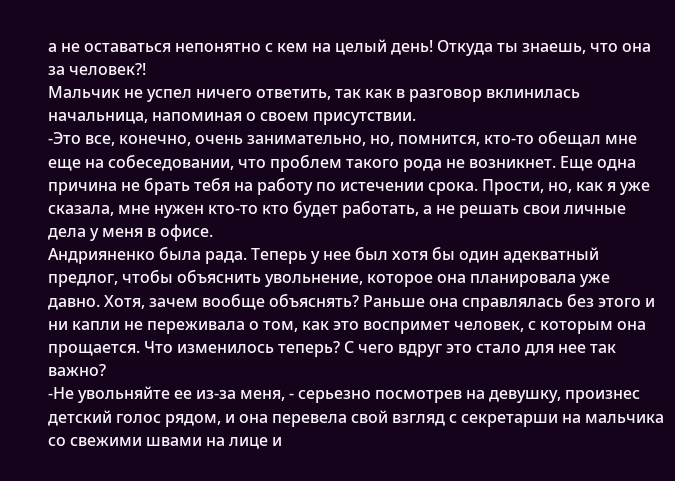а не оставаться непонятно с кем на целый день! Откуда ты знаешь, что она за человек?!
Мальчик не успел ничего ответить, так как в разговор вклинилась начальница, напоминая о своем присутствии.
-Это все, конечно, очень занимательно, но, помнится, кто-то обещал мне еще на собеседовании, что проблем такого рода не возникнет. Еще одна причина не брать тебя на работу по истечении срока. Прости, но, как я уже сказала, мне нужен кто-то кто будет работать, а не решать свои личные дела у меня в офисе.
Андрияненко была рада. Теперь у нее был хотя бы один адекватный предлог, чтобы объяснить увольнение, которое она планировала уже давно. Хотя, зачем вообще объяснять? Раньше она справлялась без этого и ни капли не переживала о том, как это воспримет человек, с которым она прощается. Что изменилось теперь? С чего вдруг это стало для нее так важно?
-Не увольняйте ее из-за меня, - серьезно посмотрев на девушку, произнес детский голос рядом, и она перевела свой взгляд с секретарши на мальчика со свежими швами на лице и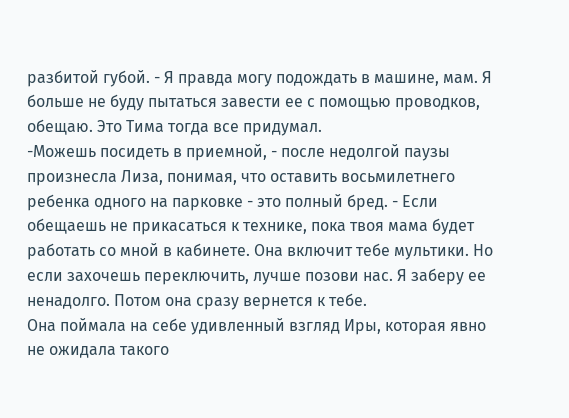разбитой губой. - Я правда могу подождать в машине, мам. Я больше не буду пытаться завести ее с помощью проводков, обещаю. Это Тима тогда все придумал.
-Можешь посидеть в приемной, - после недолгой паузы произнесла Лиза, понимая, что оставить восьмилетнего ребенка одного на парковке - это полный бред. - Если обещаешь не прикасаться к технике, пока твоя мама будет работать со мной в кабинете. Она включит тебе мультики. Но если захочешь переключить, лучше позови нас. Я заберу ее ненадолго. Потом она сразу вернется к тебе.
Она поймала на себе удивленный взгляд Иры, которая явно не ожидала такого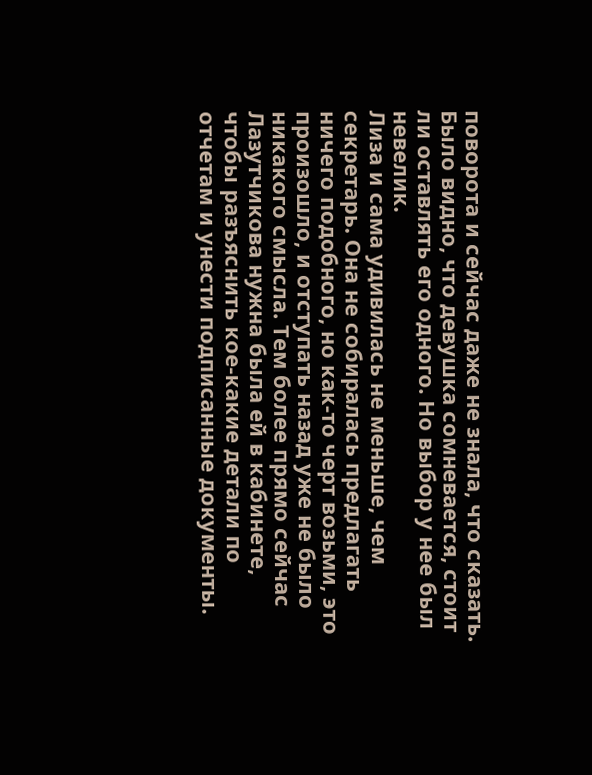поворота и сейчас даже не знала, что сказать. Было видно, что девушка сомневается, стоит ли оставлять его одного. Но выбор у нее был невелик.
Лиза и сама удивилась не меньше, чем секретарь. Она не собиралась предлагать ничего подобного, но как-то черт возьми, это произошло, и отступать назад уже не было никакого смысла. Тем более прямо сейчас Лазутчикова нужна была ей в кабинете, чтобы разъяснить кое-какие детали по отчетам и унести подписанные документы.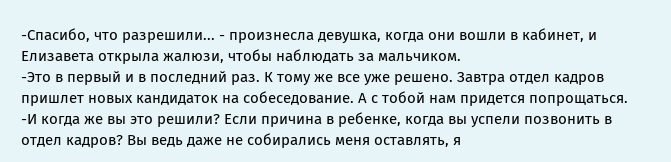-Спасибо, что разрешили... - произнесла девушка, когда они вошли в кабинет, и Елизавета открыла жалюзи, чтобы наблюдать за мальчиком.
-Это в первый и в последний раз. К тому же все уже решено. Завтра отдел кадров пришлет новых кандидаток на собеседование. А с тобой нам придется попрощаться.
-И когда же вы это решили? Если причина в ребенке, когда вы успели позвонить в отдел кадров? Вы ведь даже не собирались меня оставлять, я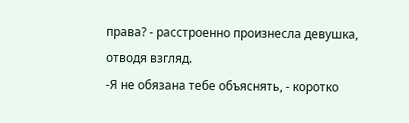права? - расстроенно произнесла девушка, отводя взгляд.
-Я не обязана тебе объяснять, - коротко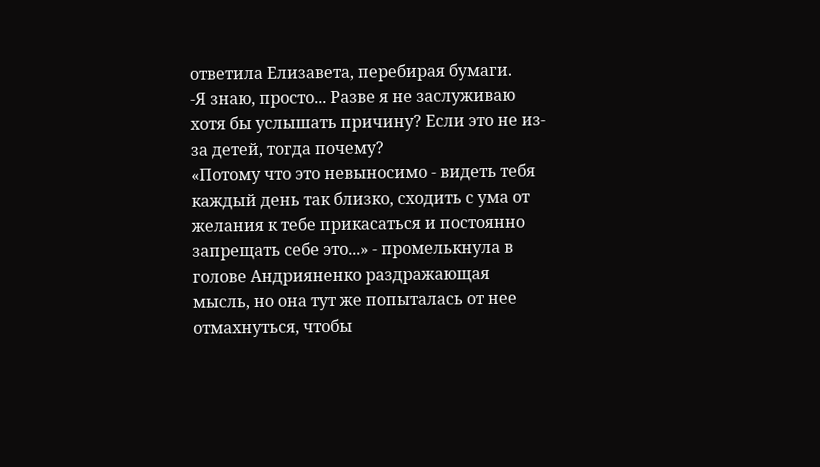ответила Елизавета, перебирая бумаги.
-Я знаю, просто... Разве я не заслуживаю хотя бы услышать причину? Если это не из-за детей, тогда почему?
«Потому что это невыносимо - видеть тебя каждый день так близко, сходить с ума от желания к тебе прикасаться и постоянно запрещать себе это...» - промелькнула в голове Андрияненко раздражающая мысль, но она тут же попыталась от нее отмахнуться, чтобы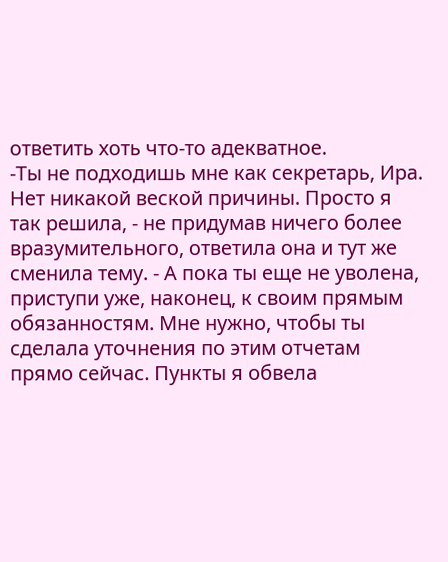ответить хоть что-то адекватное.
-Ты не подходишь мне как секретарь, Ира. Нет никакой веской причины. Просто я так решила, - не придумав ничего более вразумительного, ответила она и тут же сменила тему. - А пока ты еще не уволена, приступи уже, наконец, к своим прямым обязанностям. Мне нужно, чтобы ты сделала уточнения по этим отчетам прямо сейчас. Пункты я обвела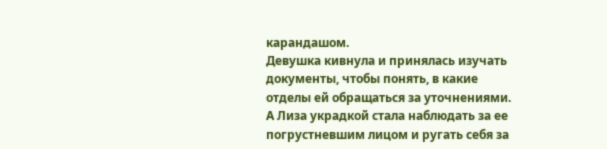карандашом.
Девушка кивнула и принялась изучать документы, чтобы понять, в какие отделы ей обращаться за уточнениями. А Лиза украдкой стала наблюдать за ее погрустневшим лицом и ругать себя за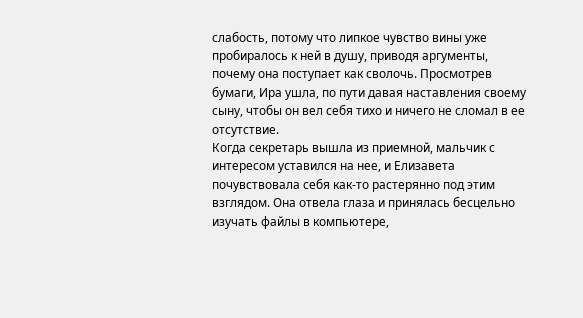слабость, потому что липкое чувство вины уже пробиралось к ней в душу, приводя аргументы, почему она поступает как сволочь. Просмотрев бумаги, Ира ушла, по пути давая наставления своему сыну, чтобы он вел себя тихо и ничего не сломал в ее отсутствие.
Когда секретарь вышла из приемной, мальчик с интересом уставился на нее, и Елизавета почувствовала себя как-то растерянно под этим взглядом. Она отвела глаза и принялась бесцельно изучать файлы в компьютере,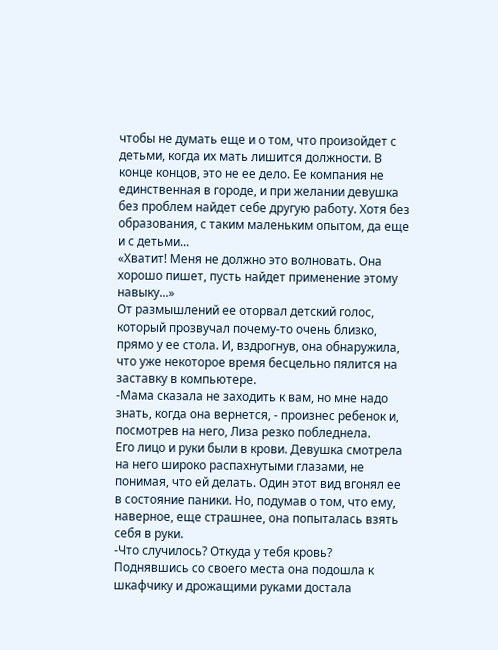чтобы не думать еще и о том, что произойдет с детьми, когда их мать лишится должности. В конце концов, это не ее дело. Ее компания не единственная в городе, и при желании девушка без проблем найдет себе другую работу. Хотя без образования, с таким маленьким опытом, да еще и с детьми...
«Хватит! Меня не должно это волновать. Она хорошо пишет, пусть найдет применение этому навыку...»
От размышлений ее оторвал детский голос, который прозвучал почему-то очень близко, прямо у ее стола. И, вздрогнув, она обнаружила, что уже некоторое время бесцельно пялится на заставку в компьютере.
-Мама сказала не заходить к вам, но мне надо знать, когда она вернется, - произнес ребенок и, посмотрев на него, Лиза резко побледнела.
Его лицо и руки были в крови. Девушка смотрела на него широко распахнутыми глазами, не понимая, что ей делать. Один этот вид вгонял ее в состояние паники. Но, подумав о том, что ему, наверное, еще страшнее, она попыталась взять себя в руки.
-Что случилось? Откуда у тебя кровь?
Поднявшись со своего места она подошла к шкафчику и дрожащими руками достала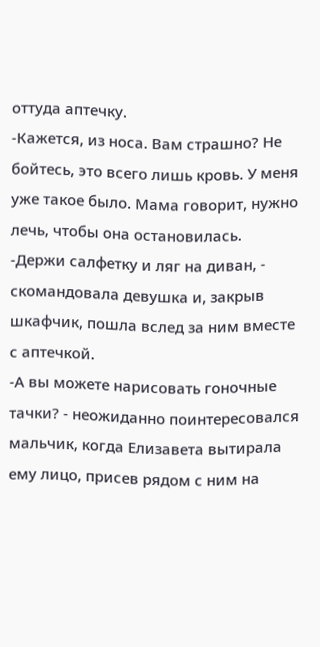оттуда аптечку.
-Кажется, из носа. Вам страшно? Не бойтесь, это всего лишь кровь. У меня уже такое было. Мама говорит, нужно лечь, чтобы она остановилась.
-Держи салфетку и ляг на диван, - скомандовала девушка и, закрыв шкафчик, пошла вслед за ним вместе с аптечкой.
-А вы можете нарисовать гоночные тачки? - неожиданно поинтересовался мальчик, когда Елизавета вытирала ему лицо, присев рядом с ним на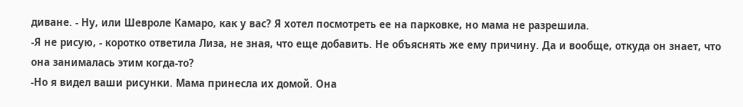диване. - Ну, или Шевроле Камаро, как у вас? Я хотел посмотреть ее на парковке, но мама не разрешила.
-Я не рисую, - коротко ответила Лиза, не зная, что еще добавить. Не объяснять же ему причину. Да и вообще, откуда он знает, что она занималась этим когда-то?
-Но я видел ваши рисунки. Мама принесла их домой. Она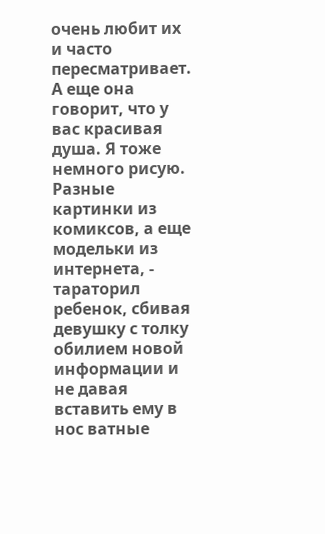очень любит их и часто пересматривает. А еще она говорит, что у вас красивая душа. Я тоже немного рисую. Разные картинки из комиксов, а еще модельки из интернета, - тараторил ребенок, сбивая девушку с толку обилием новой информации и не давая вставить ему в нос ватные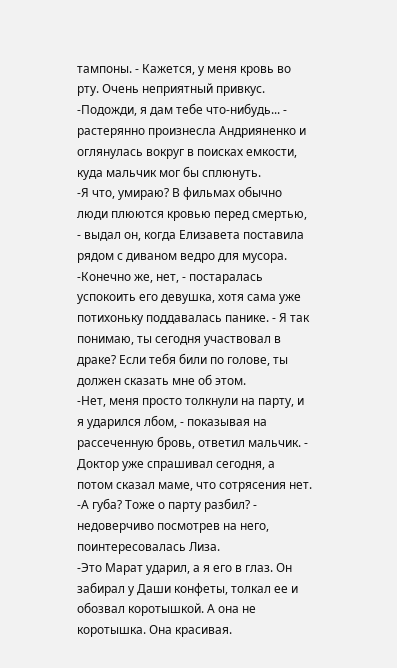тампоны. - Кажется, у меня кровь во рту. Очень неприятный привкус.
-Подожди, я дам тебе что-нибудь... - растерянно произнесла Андрияненко и оглянулась вокруг в поисках емкости, куда мальчик мог бы сплюнуть.
-Я что, умираю? В фильмах обычно люди плюются кровью перед смертью, - выдал он, когда Елизавета поставила рядом с диваном ведро для мусора.
-Конечно же, нет, - постаралась успокоить его девушка, хотя сама уже потихоньку поддавалась панике. - Я так понимаю, ты сегодня участвовал в драке? Если тебя били по голове, ты должен сказать мне об этом.
-Нет, меня просто толкнули на парту, и я ударился лбом, - показывая на рассеченную бровь, ответил мальчик. - Доктор уже спрашивал сегодня, а потом сказал маме, что сотрясения нет.
-А губа? Тоже о парту разбил? - недоверчиво посмотрев на него, поинтересовалась Лиза.
-Это Марат ударил, а я его в глаз. Он забирал у Даши конфеты, толкал ее и обозвал коротышкой. А она не коротышка. Она красивая.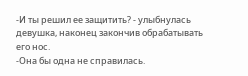-И ты решил ее защитить? - улыбнулась девушка, наконец закончив обрабатывать его нос.
-Она бы одна не справилась.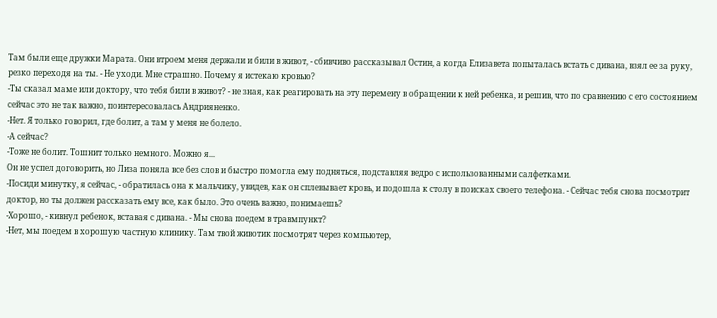Там были еще дружки Марата. Они втроем меня держали и били в живот, - сбивчиво рассказывал Остин, а когда Елизавета попыталась встать с дивана, взял ее за руку, резко переходя на ты. - Не уходи. Мне страшно. Почему я истекаю кровью?
-Ты сказал маме или доктору, что тебя били в живот? - не зная, как реагировать на эту перемену в обращении к ней ребенка, и решив, что по сравнению с его состоянием сейчас это не так важно, поинтересовалась Андрияненко.
-Нет. Я только говорил, где болит, а там у меня не болело.
-А сейчас?
-Тоже не болит. Тошнит только немного. Можно я...
Он не успел договорить, но Лиза поняла все без слов и быстро помогла ему подняться, подставляя ведро с использованными салфетками.
-Посиди минутку, я сейчас, - обратилась она к мальчику, увидев, как он сплевывает кровь, и подошла к столу в поисках своего телефона. - Сейчас тебя снова посмотрит доктор, но ты должен рассказать ему все, как было. Это очень важно, понимаешь?
-Хорошо, - кивнул ребенок, вставая с дивана. - Мы снова поедем в травмпункт?
-Нет, мы поедем в хорошую частную клинику. Там твой животик посмотрят через компьютер,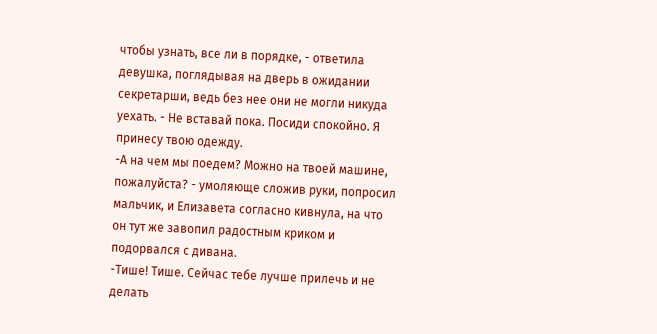чтобы узнать, все ли в порядке, - ответила девушка, поглядывая на дверь в ожидании секретарши, ведь без нее они не могли никуда уехать. - Не вставай пока. Посиди спокойно. Я принесу твою одежду.
-А на чем мы поедем? Можно на твоей машине, пожалуйста? - умоляюще сложив руки, попросил мальчик, и Елизавета согласно кивнула, на что он тут же завопил радостным криком и подорвался с дивана.
-Тише! Тише. Сейчас тебе лучше прилечь и не делать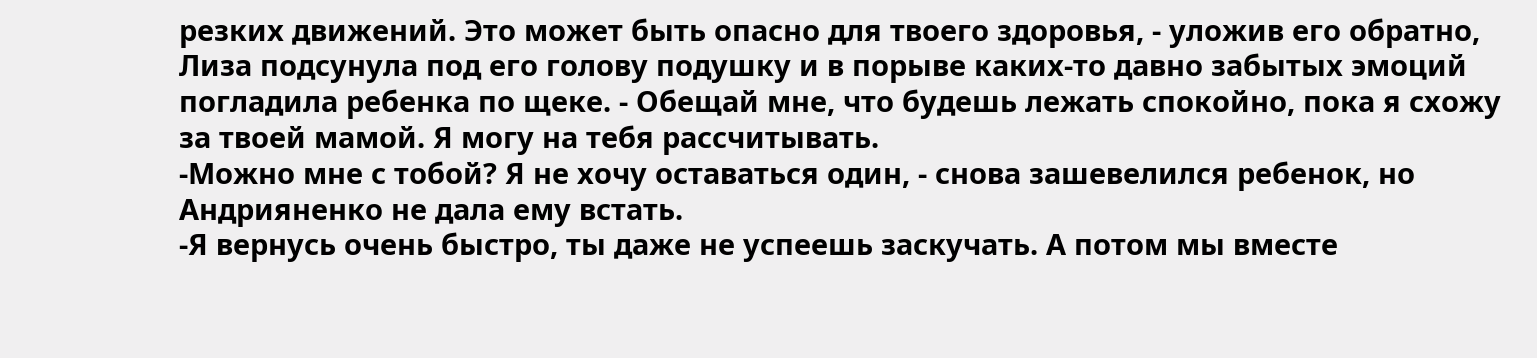резких движений. Это может быть опасно для твоего здоровья, - уложив его обратно, Лиза подсунула под его голову подушку и в порыве каких-то давно забытых эмоций погладила ребенка по щеке. - Обещай мне, что будешь лежать спокойно, пока я схожу за твоей мамой. Я могу на тебя рассчитывать.
-Можно мне с тобой? Я не хочу оставаться один, - снова зашевелился ребенок, но Андрияненко не дала ему встать.
-Я вернусь очень быстро, ты даже не успеешь заскучать. А потом мы вместе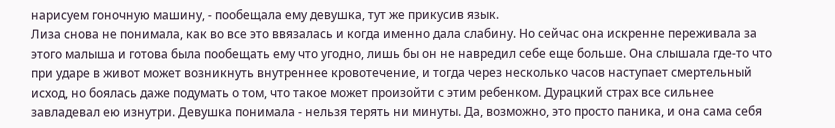нарисуем гоночную машину, - пообещала ему девушка, тут же прикусив язык.
Лиза снова не понимала, как во все это ввязалась и когда именно дала слабину. Но сейчас она искренне переживала за этого малыша и готова была пообещать ему что угодно, лишь бы он не навредил себе еще больше. Она слышала где-то что при ударе в живот может возникнуть внутреннее кровотечение, и тогда через несколько часов наступает смертельный исход, но боялась даже подумать о том, что такое может произойти с этим ребенком. Дурацкий страх все сильнее завладевал ею изнутри. Девушка понимала - нельзя терять ни минуты. Да, возможно, это просто паника, и она сама себя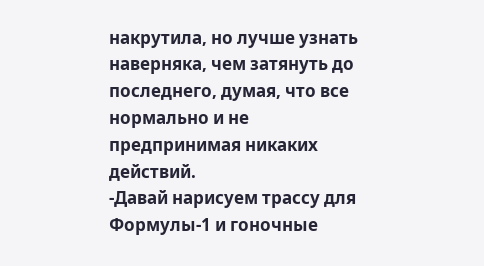накрутила, но лучше узнать наверняка, чем затянуть до последнего, думая, что все нормально и не предпринимая никаких действий.
-Давай нарисуем трассу для Формулы-1 и гоночные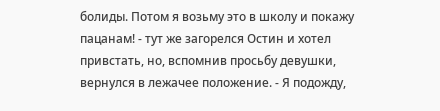болиды. Потом я возьму это в школу и покажу пацанам! - тут же загорелся Остин и хотел привстать, но, вспомнив просьбу девушки, вернулся в лежачее положение. - Я подожду,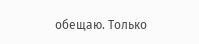обещаю. Только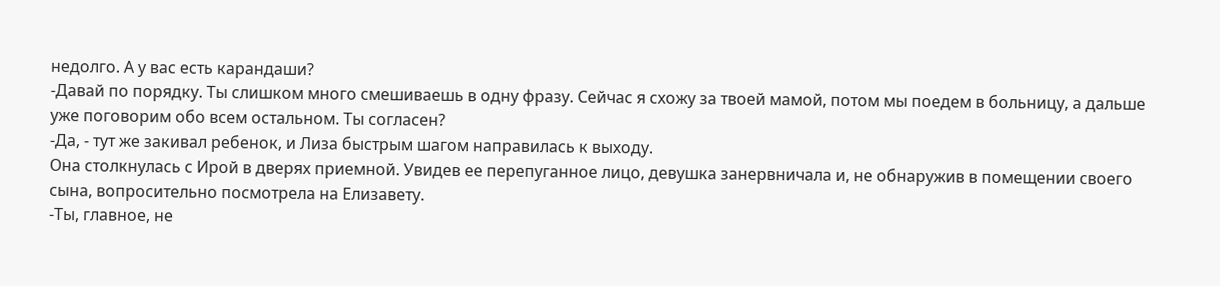недолго. А у вас есть карандаши?
-Давай по порядку. Ты слишком много смешиваешь в одну фразу. Сейчас я схожу за твоей мамой, потом мы поедем в больницу, а дальше уже поговорим обо всем остальном. Ты согласен?
-Да, - тут же закивал ребенок, и Лиза быстрым шагом направилась к выходу.
Она столкнулась с Ирой в дверях приемной. Увидев ее перепуганное лицо, девушка занервничала и, не обнаружив в помещении своего сына, вопросительно посмотрела на Елизавету.
-Ты, главное, не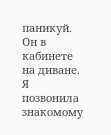паникуй. Он в кабинете на диване. Я позвонила знакомому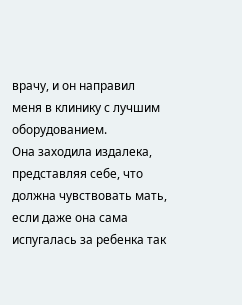врачу, и он направил меня в клинику с лучшим оборудованием.
Она заходила издалека, представляя себе, что должна чувствовать мать, если даже она сама испугалась за ребенка так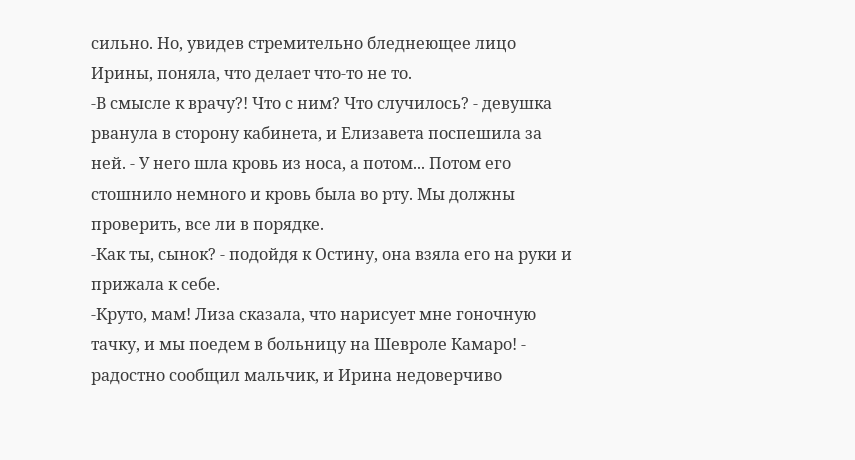сильно. Но, увидев стремительно бледнеющее лицо Ирины, поняла, что делает что-то не то.
-В смысле к врачу?! Что с ним? Что случилось? - девушка рванула в сторону кабинета, и Елизавета поспешила за ней. - У него шла кровь из носа, а потом... Потом его стошнило немного и кровь была во рту. Мы должны проверить, все ли в порядке.
-Как ты, сынок? - подойдя к Остину, она взяла его на руки и прижала к себе.
-Круто, мам! Лиза сказала, что нарисует мне гоночную тачку, и мы поедем в больницу на Шевроле Камаро! - радостно сообщил мальчик, и Ирина недоверчиво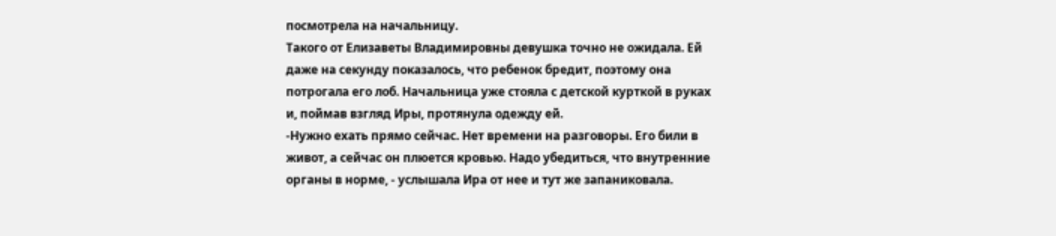посмотрела на начальницу.
Такого от Елизаветы Владимировны девушка точно не ожидала. Ей даже на секунду показалось, что ребенок бредит, поэтому она потрогала его лоб. Начальница уже стояла с детской курткой в руках и, поймав взгляд Иры, протянула одежду ей.
-Нужно ехать прямо сейчас. Нет времени на разговоры. Его били в живот, а сейчас он плюется кровью. Надо убедиться, что внутренние органы в норме, - услышала Ира от нее и тут же запаниковала.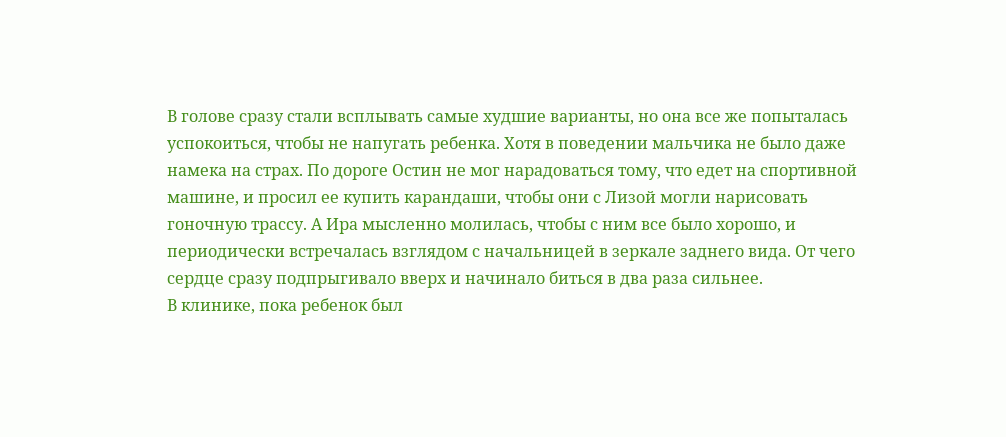В голове сразу стали всплывать самые худшие варианты, но она все же попыталась успокоиться, чтобы не напугать ребенка. Хотя в поведении мальчика не было даже намека на страх. По дороге Остин не мог нарадоваться тому, что едет на спортивной машине, и просил ее купить карандаши, чтобы они с Лизой могли нарисовать гоночную трассу. А Ира мысленно молилась, чтобы с ним все было хорошо, и периодически встречалась взглядом с начальницей в зеркале заднего вида. От чего сердце сразу подпрыгивало вверх и начинало биться в два раза сильнее.
В клинике, пока ребенок был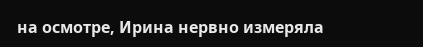на осмотре, Ирина нервно измеряла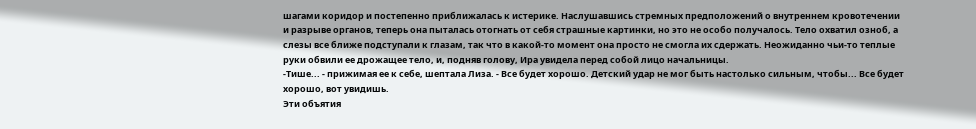шагами коридор и постепенно приближалась к истерике. Наслушавшись стремных предположений о внутреннем кровотечении и разрыве органов, теперь она пыталась отогнать от себя страшные картинки, но это не особо получалось. Тело охватил озноб, а слезы все ближе подступали к глазам, так что в какой-то момент она просто не смогла их сдержать. Неожиданно чьи-то теплые руки обвили ее дрожащее тело, и, подняв голову, Ира увидела перед собой лицо начальницы.
-Тише... - прижимая ее к себе, шептала Лиза. - Все будет хорошо. Детский удар не мог быть настолько сильным, чтобы... Все будет хорошо, вот увидишь.
Эти объятия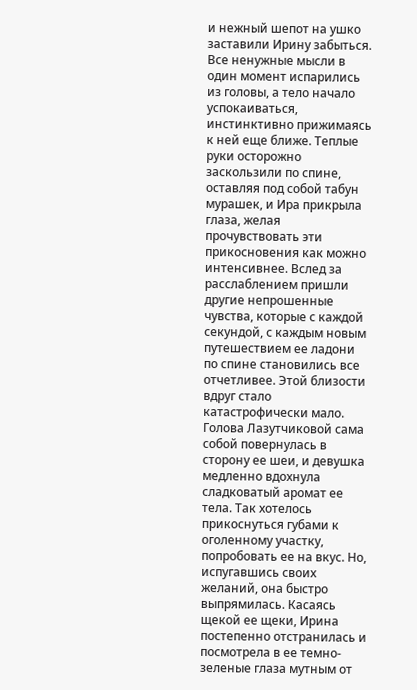и нежный шепот на ушко заставили Ирину забыться. Все ненужные мысли в один момент испарились из головы, а тело начало успокаиваться, инстинктивно прижимаясь к ней еще ближе. Теплые руки осторожно заскользили по спине, оставляя под собой табун мурашек, и Ира прикрыла глаза, желая прочувствовать эти прикосновения как можно интенсивнее. Вслед за расслаблением пришли другие непрошенные чувства, которые с каждой секундой, с каждым новым путешествием ее ладони по спине становились все отчетливее. Этой близости вдруг стало катастрофически мало.
Голова Лазутчиковой сама собой повернулась в сторону ее шеи, и девушка медленно вдохнула сладковатый аромат ее тела. Так хотелось прикоснуться губами к оголенному участку, попробовать ее на вкус. Но, испугавшись своих желаний, она быстро выпрямилась. Касаясь щекой ее щеки, Ирина постепенно отстранилась и посмотрела в ее темно-зеленые глаза мутным от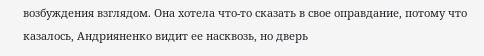возбуждения взглядом. Она хотела что-то сказать в свое оправдание, потому что казалось, Андрияненко видит ее насквозь, но дверь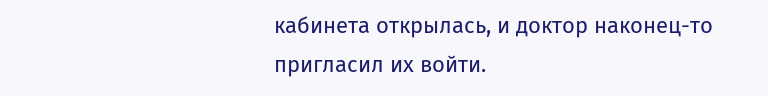кабинета открылась, и доктор наконец-то пригласил их войти.